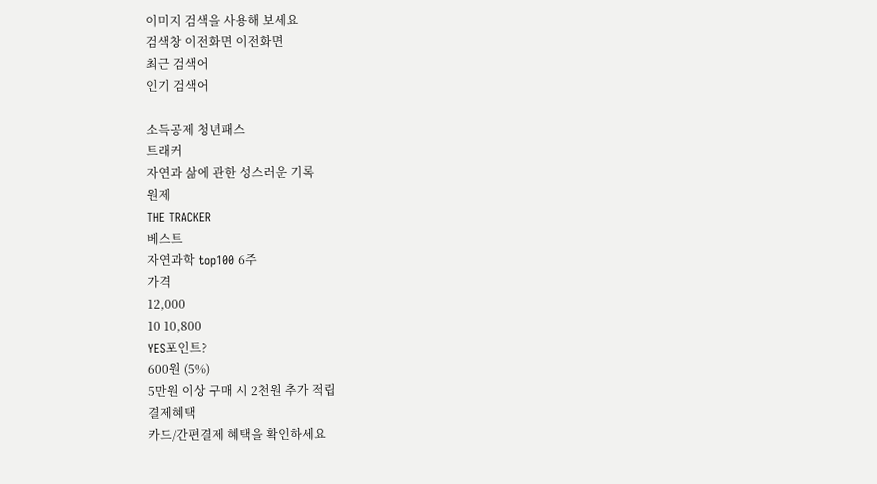이미지 검색을 사용해 보세요
검색창 이전화면 이전화면
최근 검색어
인기 검색어

소득공제 청년패스
트래커
자연과 삶에 관한 성스러운 기록
원제
THE TRACKER
베스트
자연과학 top100 6주
가격
12,000
10 10,800
YES포인트?
600원 (5%)
5만원 이상 구매 시 2천원 추가 적립
결제혜택
카드/간편결제 혜택을 확인하세요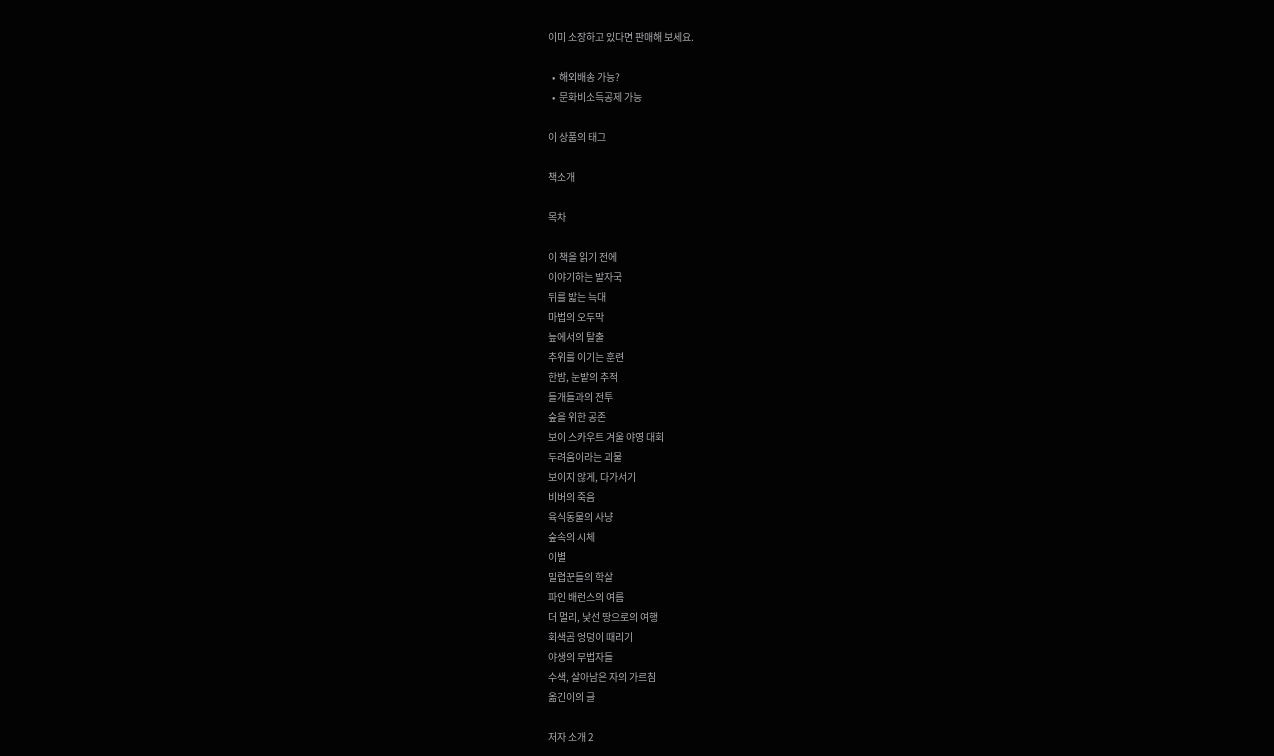이미 소장하고 있다면 판매해 보세요.

  •  해외배송 가능?
  •  문화비소득공제 가능

이 상품의 태그

책소개

목차

이 책을 읽기 전에
이야기하는 발자국
뒤를 밟는 늑대
마법의 오두막
늪에서의 탈출
추위를 이기는 훈련
한밤, 눈밭의 추적
들개들과의 전투
숲을 위한 공존
보이 스카우트 겨울 야영 대회
두려움이라는 괴물
보이지 않게, 다가서기
비버의 죽음
육식동물의 사냥
숲속의 시체
이별
밀렵꾼들의 학살
파인 배런스의 여름
더 멀리, 낯선 땅으로의 여행
회색곰 엉덩이 때리기
야생의 무법자들
수색, 살아남은 자의 가르침
옮긴이의 글

저자 소개 2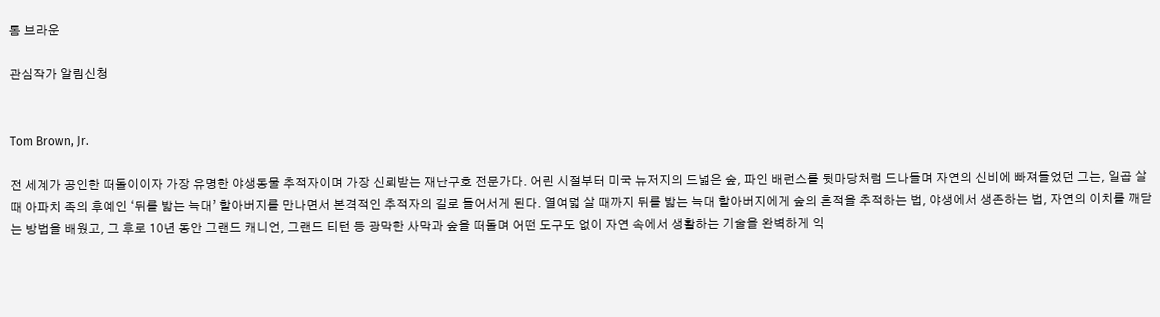톰 브라운

관심작가 알림신청


Tom Brown, Jr.

전 세계가 공인한 떠돌이이자 가장 유명한 야생동물 추적자이며 가장 신뢰받는 재난구호 전문가다. 어린 시절부터 미국 뉴저지의 드넓은 숲, 파인 배런스를 뒷마당처럼 드나들며 자연의 신비에 빠져들었던 그는, 일곱 살 때 아파치 족의 후예인 ‘뒤를 밟는 늑대’ 할아버지를 만나면서 본격적인 추적자의 길로 들어서게 된다. 열여덟 살 때까지 뒤를 밟는 늑대 할아버지에게 숲의 흔적을 추적하는 법, 야생에서 생존하는 법, 자연의 이치를 깨닫는 방법을 배웠고, 그 후로 10년 동안 그랜드 캐니언, 그랜드 티턴 등 광막한 사막과 숲을 떠돌며 어떤 도구도 없이 자연 속에서 생활하는 기술을 완벽하게 익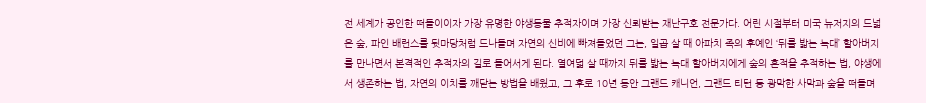전 세계가 공인한 떠돌이이자 가장 유명한 야생동물 추적자이며 가장 신뢰받는 재난구호 전문가다. 어린 시절부터 미국 뉴저지의 드넓은 숲, 파인 배런스를 뒷마당처럼 드나들며 자연의 신비에 빠져들었던 그는, 일곱 살 때 아파치 족의 후예인 ‘뒤를 밟는 늑대’ 할아버지를 만나면서 본격적인 추적자의 길로 들어서게 된다. 열여덟 살 때까지 뒤를 밟는 늑대 할아버지에게 숲의 흔적을 추적하는 법, 야생에서 생존하는 법, 자연의 이치를 깨닫는 방법을 배웠고, 그 후로 10년 동안 그랜드 캐니언, 그랜드 티턴 등 광막한 사막과 숲을 떠돌며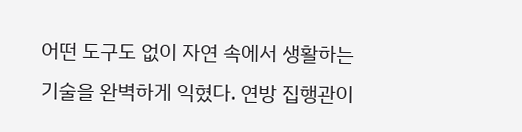어떤 도구도 없이 자연 속에서 생활하는 기술을 완벽하게 익혔다. 연방 집행관이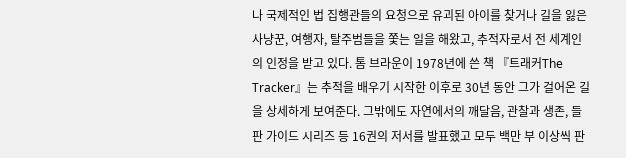나 국제적인 법 집행관들의 요청으로 유괴된 아이를 찾거나 길을 잃은 사냥꾼, 여행자, 탈주범들을 쫓는 일을 해왔고, 추적자로서 전 세계인의 인정을 받고 있다. 톰 브라운이 1978년에 쓴 책 『트래커The Tracker』는 추적을 배우기 시작한 이후로 30년 동안 그가 걸어온 길을 상세하게 보여준다. 그밖에도 자연에서의 깨달음, 관찰과 생존, 들판 가이드 시리즈 등 16권의 저서를 발표했고 모두 백만 부 이상씩 판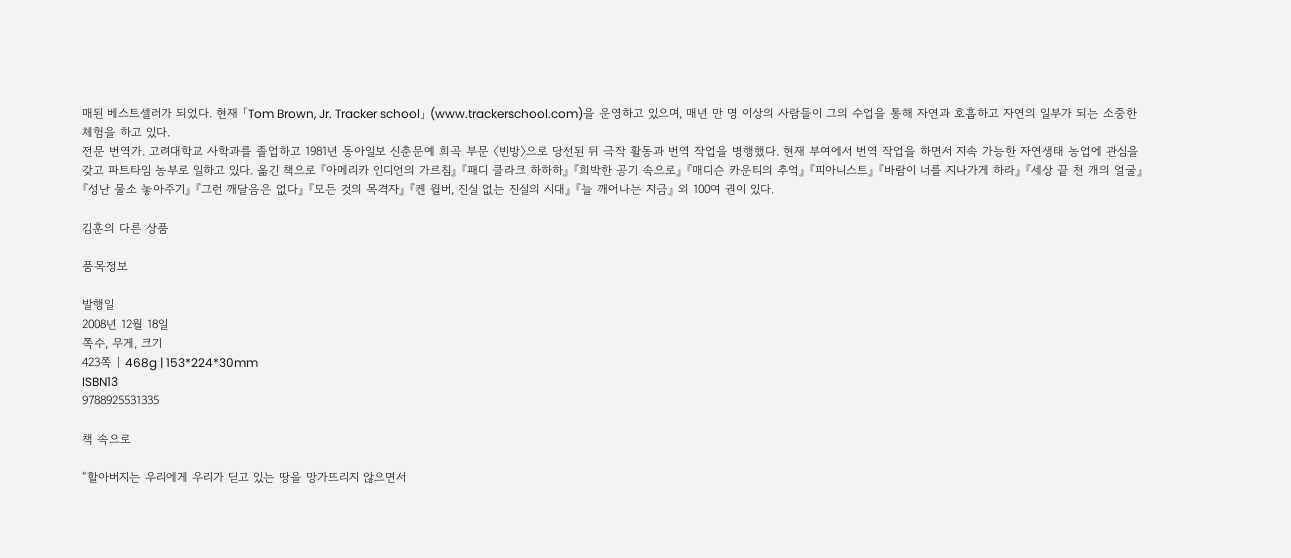매된 베스트셀러가 되었다. 현재 「Tom Brown, Jr. Tracker school」 (www.trackerschool.com)을 운영하고 있으며, 매년 만 명 이상의 사람들이 그의 수업을 통해 자연과 호흡하고 자연의 일부가 되는 소중한 체험을 하고 있다.
전문 번역가. 고려대학교 사학과를 졸업하고 1981년 동아일보 신춘문예 희곡 부문 〈빈방〉으로 당선된 뒤 극작 활동과 번역 작업을 병행했다. 현재 부여에서 번역 작업을 하면서 지속 가능한 자연생태 농업에 관심을 갖고 파트타임 농부로 일하고 있다. 옮긴 책으로 『아메리카 인디언의 가르침』 『패디 클라크 하하하』 『희박한 공기 속으로』 『매디슨 카운티의 추억』 『피아니스트』 『바람이 너를 지나가게 하라』 『세상 끝 천 개의 얼굴』 『성난 물소 놓아주기』 『그런 깨달음은 없다』 『모든 것의 목격자』 『켄 윌버, 진실 없는 진실의 시대』 『늘 깨어나는 지금』 외 100여 권이 있다.

김훈의 다른 상품

품목정보

발행일
2008년 12월 18일
쪽수, 무게, 크기
423쪽 | 468g | 153*224*30mm
ISBN13
9788925531335

책 속으로

“할아버지는 우리에게 우리가 딛고 있는 땅을 망가뜨리지 않으면서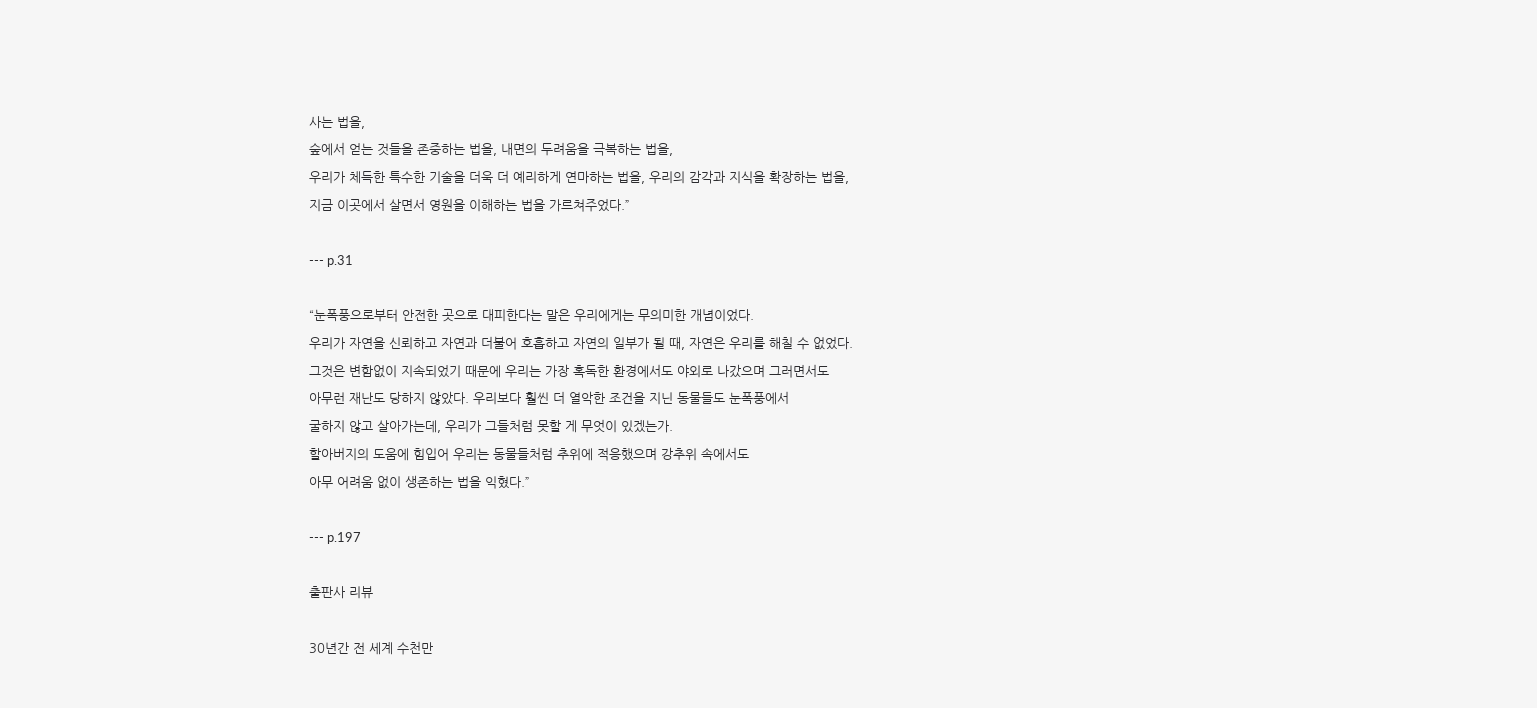사는 법을,
숲에서 얻는 것들을 존중하는 법을, 내면의 두려움을 극복하는 법을,
우리가 체득한 특수한 기술을 더욱 더 예리하게 연마하는 법을, 우리의 감각과 지식을 확장하는 법을,
지금 이곳에서 살면서 영원을 이해하는 법을 가르쳐주었다.”

--- p.31

“눈폭풍으로부터 안전한 곳으로 대피한다는 말은 우리에게는 무의미한 개념이었다.
우리가 자연을 신뢰하고 자연과 더불어 호흡하고 자연의 일부가 될 때, 자연은 우리를 해칠 수 없었다.
그것은 변함없이 지속되었기 때문에 우리는 가장 혹독한 환경에서도 야외로 나갔으며 그러면서도
아무런 재난도 당하지 않았다. 우리보다 훨씬 더 열악한 조건을 지닌 동물들도 눈폭풍에서
굴하지 않고 살아가는데, 우리가 그들처럼 못할 게 무엇이 있겠는가.
할아버지의 도움에 힘입어 우리는 동물들처럼 추위에 적응했으며 강추위 속에서도
아무 어려움 없이 생존하는 법을 익혔다.”

--- p.197

출판사 리뷰

30년간 전 세계 수천만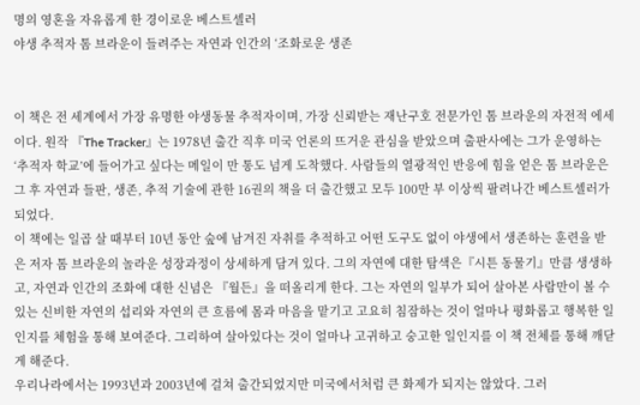명의 영혼을 자유롭게 한 경이로운 베스트셀러
야생 추적자 톰 브라운이 들려주는 자연과 인간의 ‘조화로운 생존


이 책은 전 세계에서 가장 유명한 야생동물 추적자이며, 가장 신뢰받는 재난구호 전문가인 톰 브라운의 자전적 에세이다. 원작 『The Tracker』는 1978년 출간 직후 미국 언론의 뜨거운 관심을 받았으며 출판사에는 그가 운영하는 ‘추적자 학교’에 들어가고 싶다는 메일이 만 통도 넘게 도착했다. 사람들의 열광적인 반응에 힘을 얻은 톰 브라운은 그 후 자연과 들판, 생존, 추적 기술에 관한 16권의 책을 더 출간했고 모두 100만 부 이상씩 팔려나간 베스트셀러가 되었다.
이 책에는 일곱 살 때부터 10년 동안 숲에 남겨진 자취를 추적하고 어떤 도구도 없이 야생에서 생존하는 훈련을 받은 저자 톰 브라운의 놀라운 성장과정이 상세하게 담겨 있다. 그의 자연에 대한 탐색은『시튼 동물기』만큼 생생하고, 자연과 인간의 조화에 대한 신념은 『월든』을 떠올리게 한다. 그는 자연의 일부가 되어 살아본 사람만이 볼 수 있는 신비한 자연의 섭리와 자연의 큰 흐름에 몸과 마음을 맡기고 고요히 침잠하는 것이 얼마나 평화롭고 행복한 일인지를 체험을 통해 보여준다. 그리하여 살아있다는 것이 얼마나 고귀하고 숭고한 일인지를 이 책 전체를 통해 깨닫게 해준다.
우리나라에서는 1993년과 2003년에 걸쳐 출간되었지만 미국에서처럼 큰 화제가 되지는 않았다. 그러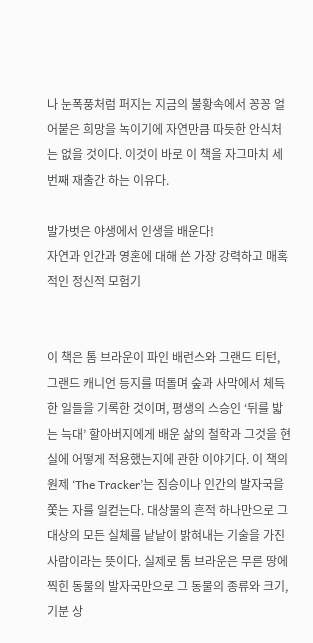나 눈폭풍처럼 퍼지는 지금의 불황속에서 꽁꽁 얼어붙은 희망을 녹이기에 자연만큼 따듯한 안식처는 없을 것이다. 이것이 바로 이 책을 자그마치 세 번째 재출간 하는 이유다.

발가벗은 야생에서 인생을 배운다!
자연과 인간과 영혼에 대해 쓴 가장 강력하고 매혹적인 정신적 모험기


이 책은 톰 브라운이 파인 배런스와 그랜드 티턴, 그랜드 캐니언 등지를 떠돌며 숲과 사막에서 체득한 일들을 기록한 것이며, 평생의 스승인 ‘뒤를 밟는 늑대’ 할아버지에게 배운 삶의 철학과 그것을 현실에 어떻게 적용했는지에 관한 이야기다. 이 책의 원제 ‘The Tracker’는 짐승이나 인간의 발자국을 쫓는 자를 일컫는다. 대상물의 흔적 하나만으로 그 대상의 모든 실체를 낱낱이 밝혀내는 기술을 가진 사람이라는 뜻이다. 실제로 톰 브라운은 무른 땅에 찍힌 동물의 발자국만으로 그 동물의 종류와 크기, 기분 상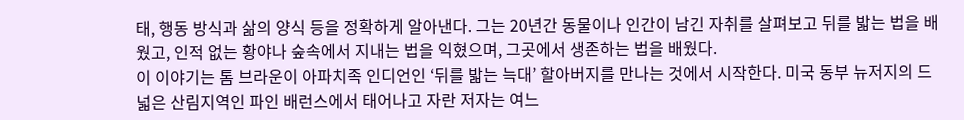태, 행동 방식과 삶의 양식 등을 정확하게 알아낸다. 그는 20년간 동물이나 인간이 남긴 자취를 살펴보고 뒤를 밟는 법을 배웠고, 인적 없는 황야나 숲속에서 지내는 법을 익혔으며, 그곳에서 생존하는 법을 배웠다.
이 이야기는 톰 브라운이 아파치족 인디언인 ‘뒤를 밟는 늑대’ 할아버지를 만나는 것에서 시작한다. 미국 동부 뉴저지의 드넓은 산림지역인 파인 배런스에서 태어나고 자란 저자는 여느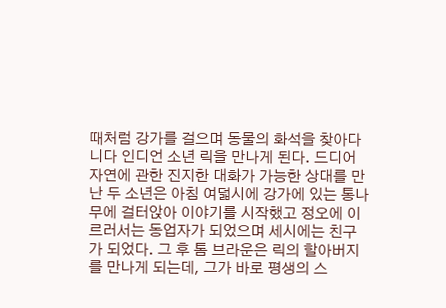때처럼 강가를 걸으며 동물의 화석을 찾아다니다 인디언 소년 릭을 만나게 된다. 드디어 자연에 관한 진지한 대화가 가능한 상대를 만난 두 소년은 아침 여덟시에 강가에 있는 통나무에 걸터앉아 이야기를 시작했고 정오에 이르러서는 동업자가 되었으며 세시에는 친구가 되었다. 그 후 톰 브라운은 릭의 할아버지를 만나게 되는데, 그가 바로 평생의 스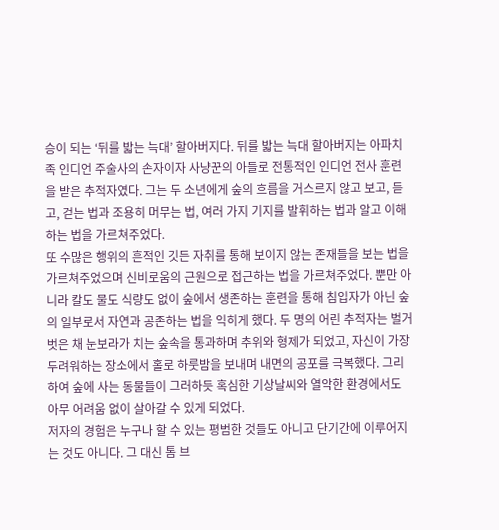승이 되는 ‘뒤를 밟는 늑대’ 할아버지다. 뒤를 밟는 늑대 할아버지는 아파치족 인디언 주술사의 손자이자 사냥꾼의 아들로 전통적인 인디언 전사 훈련을 받은 추적자였다. 그는 두 소년에게 숲의 흐름을 거스르지 않고 보고, 듣고, 걷는 법과 조용히 머무는 법, 여러 가지 기지를 발휘하는 법과 알고 이해하는 법을 가르쳐주었다.
또 수많은 행위의 흔적인 깃든 자취를 통해 보이지 않는 존재들을 보는 법을 가르쳐주었으며 신비로움의 근원으로 접근하는 법을 가르쳐주었다. 뿐만 아니라 칼도 물도 식량도 없이 숲에서 생존하는 훈련을 통해 침입자가 아닌 숲의 일부로서 자연과 공존하는 법을 익히게 했다. 두 명의 어린 추적자는 벌거벗은 채 눈보라가 치는 숲속을 통과하며 추위와 형제가 되었고, 자신이 가장 두려워하는 장소에서 홀로 하룻밤을 보내며 내면의 공포를 극복했다. 그리하여 숲에 사는 동물들이 그러하듯 혹심한 기상날씨와 열악한 환경에서도 아무 어려움 없이 살아갈 수 있게 되었다.
저자의 경험은 누구나 할 수 있는 평범한 것들도 아니고 단기간에 이루어지는 것도 아니다. 그 대신 톰 브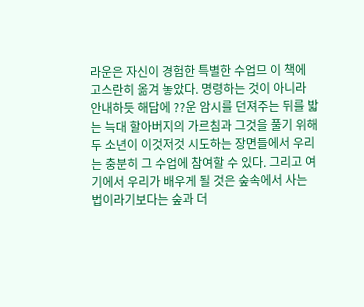라운은 자신이 경험한 특별한 수업므 이 책에 고스란히 옮겨 놓았다. 명령하는 것이 아니라 안내하듯 해답에 ??운 암시를 던져주는 뒤를 밟는 늑대 할아버지의 가르침과 그것을 풀기 위해 두 소년이 이것저것 시도하는 장면들에서 우리는 충분히 그 수업에 참여할 수 있다. 그리고 여기에서 우리가 배우게 될 것은 숲속에서 사는 법이라기보다는 숲과 더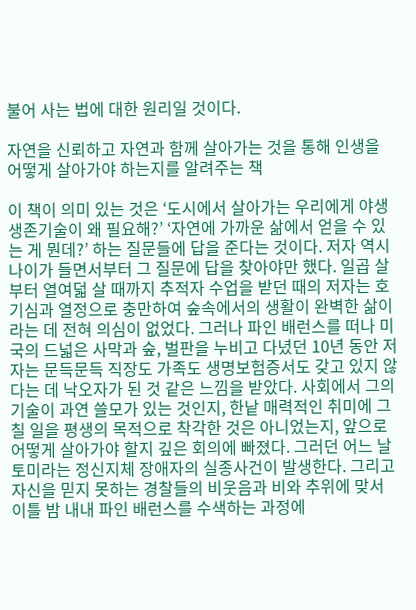불어 사는 법에 대한 원리일 것이다.

자연을 신뢰하고 자연과 함께 살아가는 것을 통해 인생을 어떻게 살아가야 하는지를 알려주는 책

이 책이 의미 있는 것은 ‘도시에서 살아가는 우리에게 야생 생존기술이 왜 필요해?’ ‘자연에 가까운 삶에서 얻을 수 있는 게 뭔데?’ 하는 질문들에 답을 준다는 것이다. 저자 역시 나이가 들면서부터 그 질문에 답을 찾아야만 했다. 일곱 살부터 열여덟 살 때까지 추적자 수업을 받던 때의 저자는 호기심과 열정으로 충만하여 숲속에서의 생활이 완벽한 삶이라는 데 전혀 의심이 없었다. 그러나 파인 배런스를 떠나 미국의 드넓은 사막과 숲, 벌판을 누비고 다녔던 10년 동안 저자는 문득문득 직장도 가족도 생명보험증서도 갖고 있지 않다는 데 낙오자가 된 것 같은 느낌을 받았다. 사회에서 그의 기술이 과연 쓸모가 있는 것인지, 한낱 매력적인 취미에 그칠 일을 평생의 목적으로 착각한 것은 아니었는지, 앞으로 어떻게 살아가야 할지 깊은 회의에 빠졌다. 그러던 어느 날 토미라는 정신지체 장애자의 실종사건이 발생한다. 그리고 자신을 믿지 못하는 경찰들의 비웃음과 비와 추위에 맞서 이틀 밤 내내 파인 배런스를 수색하는 과정에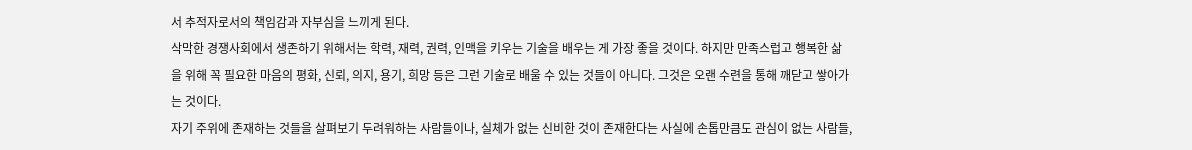서 추적자로서의 책임감과 자부심을 느끼게 된다.
삭막한 경쟁사회에서 생존하기 위해서는 학력, 재력, 권력, 인맥을 키우는 기술을 배우는 게 가장 좋을 것이다. 하지만 만족스럽고 행복한 삶을 위해 꼭 필요한 마음의 평화, 신뢰, 의지, 용기, 희망 등은 그런 기술로 배울 수 있는 것들이 아니다. 그것은 오랜 수련을 통해 깨닫고 쌓아가는 것이다.
자기 주위에 존재하는 것들을 살펴보기 두려워하는 사람들이나, 실체가 없는 신비한 것이 존재한다는 사실에 손톱만큼도 관심이 없는 사람들,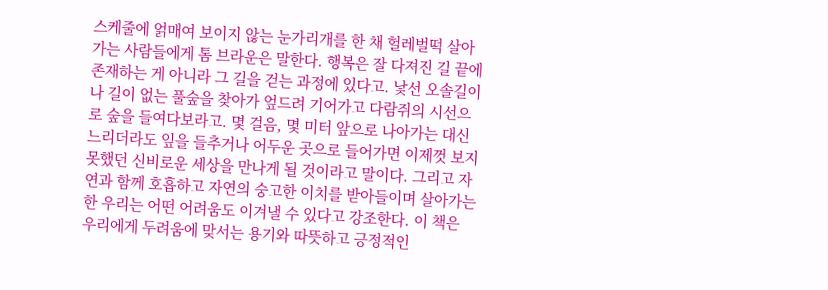스케줄에 얽매여 보이지 않는 눈가리개를 한 채 헐레벌떡 살아가는 사람들에게 톰 브라운은 말한다. 행복은 잘 다져진 길 끝에 존재하는 게 아니라 그 길을 걷는 과정에 있다고. 낯선 오솔길이나 길이 없는 풀숲을 찾아가 엎드려 기어가고 다람쥐의 시선으로 숲을 들여다보라고. 몇 걸음, 몇 미터 앞으로 나아가는 대신 느리더라도 잎을 들추거나 어두운 곳으로 들어가면 이제껏 보지 못했던 신비로운 세상을 만나게 될 것이라고 말이다. 그리고 자연과 함께 호흡하고 자연의 숭고한 이치를 받아들이며 살아가는 한 우리는 어떤 어려움도 이겨낼 수 있다고 강조한다. 이 책은 우리에게 두려움에 맞서는 용기와 따뜻하고 긍정적인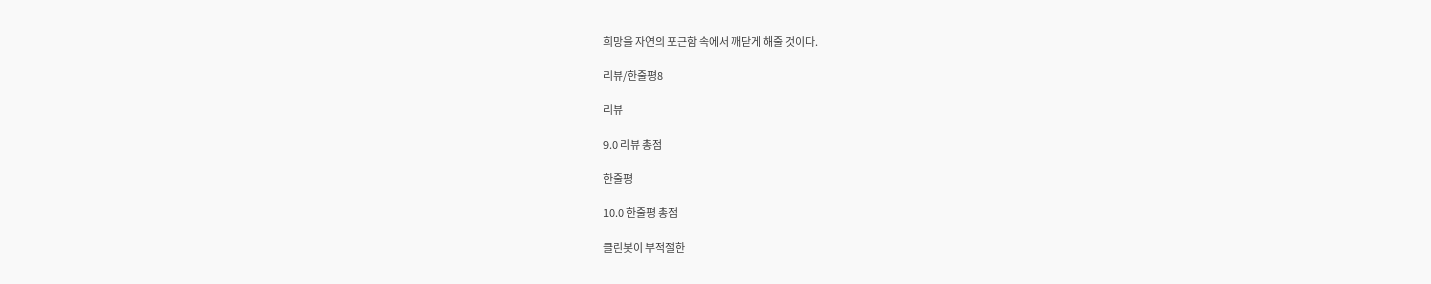희망을 자연의 포근함 속에서 깨닫게 해줄 것이다.

리뷰/한줄평8

리뷰

9.0 리뷰 총점

한줄평

10.0 한줄평 총점

클린봇이 부적절한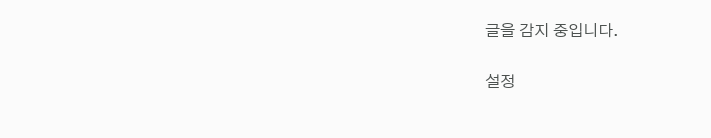글을 감지 중입니다.

설정